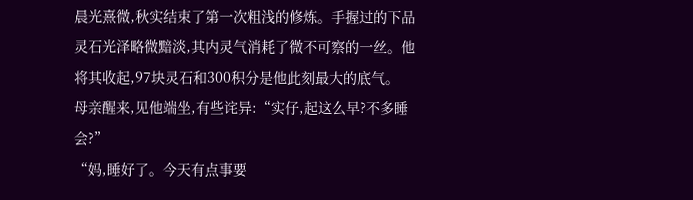晨光熹微,秋实结束了第一次粗浅的修炼。手握过的下品灵石光泽略微黯淡,其内灵气消耗了微不可察的一丝。他将其收起,97块灵石和300积分是他此刻最大的底气。
母亲醒来,见他端坐,有些诧异:“实仔,起这么早?不多睡会?”
“妈,睡好了。今天有点事要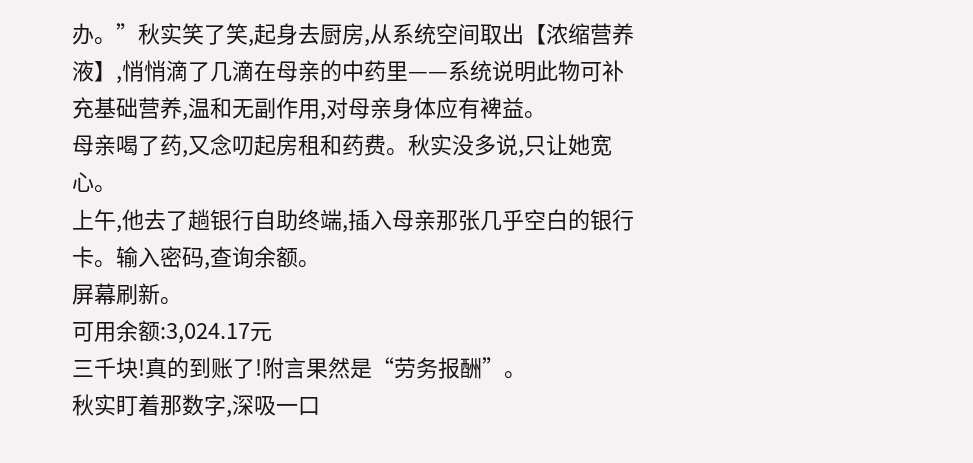办。”秋实笑了笑,起身去厨房,从系统空间取出【浓缩营养液】,悄悄滴了几滴在母亲的中药里——系统说明此物可补充基础营养,温和无副作用,对母亲身体应有裨益。
母亲喝了药,又念叨起房租和药费。秋实没多说,只让她宽心。
上午,他去了趟银行自助终端,插入母亲那张几乎空白的银行卡。输入密码,查询余额。
屏幕刷新。
可用余额:3,024.17元
三千块!真的到账了!附言果然是“劳务报酬”。
秋实盯着那数字,深吸一口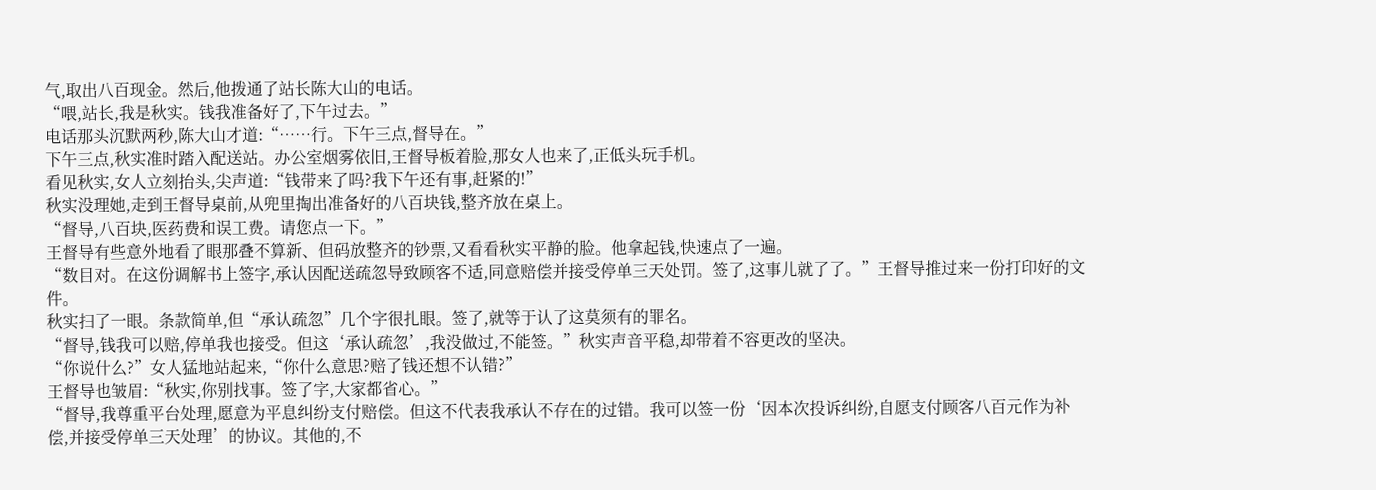气,取出八百现金。然后,他拨通了站长陈大山的电话。
“喂,站长,我是秋实。钱我准备好了,下午过去。”
电话那头沉默两秒,陈大山才道:“……行。下午三点,督导在。”
下午三点,秋实准时踏入配送站。办公室烟雾依旧,王督导板着脸,那女人也来了,正低头玩手机。
看见秋实,女人立刻抬头,尖声道:“钱带来了吗?我下午还有事,赶紧的!”
秋实没理她,走到王督导桌前,从兜里掏出准备好的八百块钱,整齐放在桌上。
“督导,八百块,医药费和误工费。请您点一下。”
王督导有些意外地看了眼那叠不算新、但码放整齐的钞票,又看看秋实平静的脸。他拿起钱,快速点了一遍。
“数目对。在这份调解书上签字,承认因配送疏忽导致顾客不适,同意赔偿并接受停单三天处罚。签了,这事儿就了了。”王督导推过来一份打印好的文件。
秋实扫了一眼。条款简单,但“承认疏忽”几个字很扎眼。签了,就等于认了这莫须有的罪名。
“督导,钱我可以赔,停单我也接受。但这‘承认疏忽’,我没做过,不能签。”秋实声音平稳,却带着不容更改的坚决。
“你说什么?”女人猛地站起来,“你什么意思?赔了钱还想不认错?”
王督导也皱眉:“秋实,你别找事。签了字,大家都省心。”
“督导,我尊重平台处理,愿意为平息纠纷支付赔偿。但这不代表我承认不存在的过错。我可以签一份‘因本次投诉纠纷,自愿支付顾客八百元作为补偿,并接受停单三天处理’的协议。其他的,不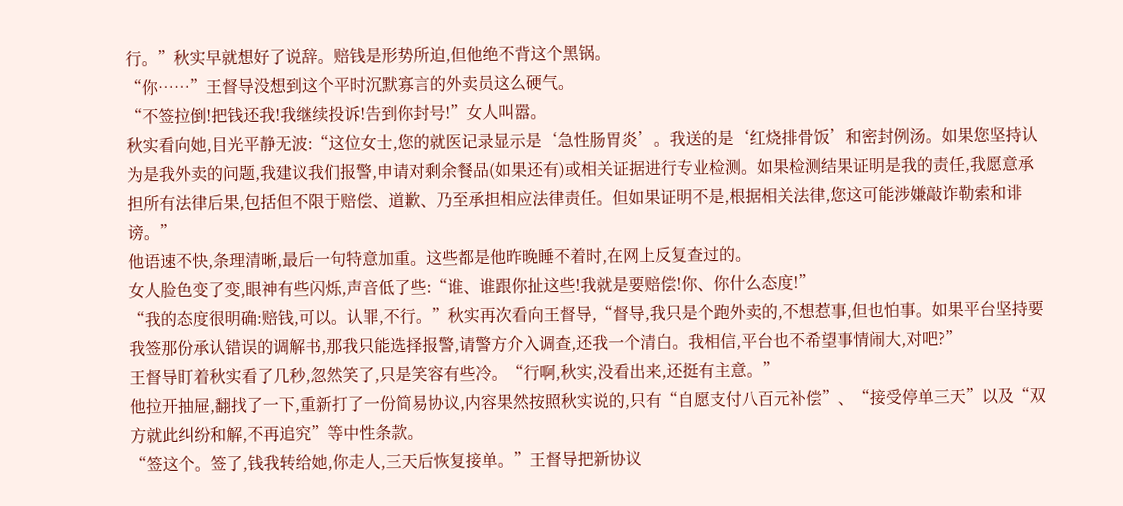行。”秋实早就想好了说辞。赔钱是形势所迫,但他绝不背这个黑锅。
“你……”王督导没想到这个平时沉默寡言的外卖员这么硬气。
“不签拉倒!把钱还我!我继续投诉!告到你封号!”女人叫嚣。
秋实看向她,目光平静无波:“这位女士,您的就医记录显示是‘急性肠胃炎’。我送的是‘红烧排骨饭’和密封例汤。如果您坚持认为是我外卖的问题,我建议我们报警,申请对剩余餐品(如果还有)或相关证据进行专业检测。如果检测结果证明是我的责任,我愿意承担所有法律后果,包括但不限于赔偿、道歉、乃至承担相应法律责任。但如果证明不是,根据相关法律,您这可能涉嫌敲诈勒索和诽谤。”
他语速不快,条理清晰,最后一句特意加重。这些都是他昨晚睡不着时,在网上反复查过的。
女人脸色变了变,眼神有些闪烁,声音低了些:“谁、谁跟你扯这些!我就是要赔偿!你、你什么态度!”
“我的态度很明确:赔钱,可以。认罪,不行。”秋实再次看向王督导,“督导,我只是个跑外卖的,不想惹事,但也怕事。如果平台坚持要我签那份承认错误的调解书,那我只能选择报警,请警方介入调查,还我一个清白。我相信,平台也不希望事情闹大,对吧?”
王督导盯着秋实看了几秒,忽然笑了,只是笑容有些冷。“行啊,秋实,没看出来,还挺有主意。”
他拉开抽屉,翻找了一下,重新打了一份简易协议,内容果然按照秋实说的,只有“自愿支付八百元补偿”、“接受停单三天”以及“双方就此纠纷和解,不再追究”等中性条款。
“签这个。签了,钱我转给她,你走人,三天后恢复接单。”王督导把新协议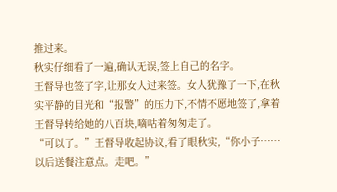推过来。
秋实仔细看了一遍,确认无误,签上自己的名字。
王督导也签了字,让那女人过来签。女人犹豫了一下,在秋实平静的目光和“报警”的压力下,不情不愿地签了,拿着王督导转给她的八百块,嘀咕着匆匆走了。
“可以了。”王督导收起协议,看了眼秋实,“你小子……以后送餐注意点。走吧。”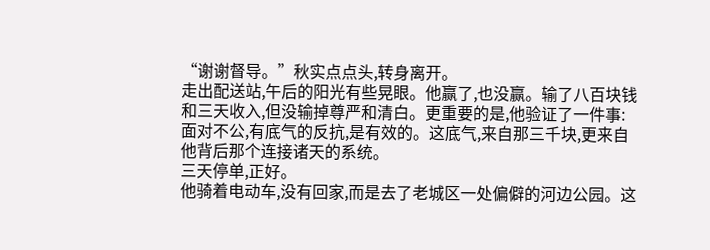“谢谢督导。”秋实点点头,转身离开。
走出配送站,午后的阳光有些晃眼。他赢了,也没赢。输了八百块钱和三天收入,但没输掉尊严和清白。更重要的是,他验证了一件事:面对不公,有底气的反抗,是有效的。这底气,来自那三千块,更来自他背后那个连接诸天的系统。
三天停单,正好。
他骑着电动车,没有回家,而是去了老城区一处偏僻的河边公园。这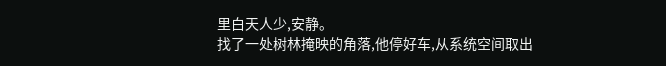里白天人少,安静。
找了一处树林掩映的角落,他停好车,从系统空间取出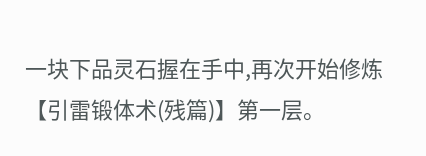一块下品灵石握在手中,再次开始修炼【引雷锻体术(残篇)】第一层。